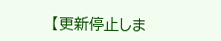【更新停止しま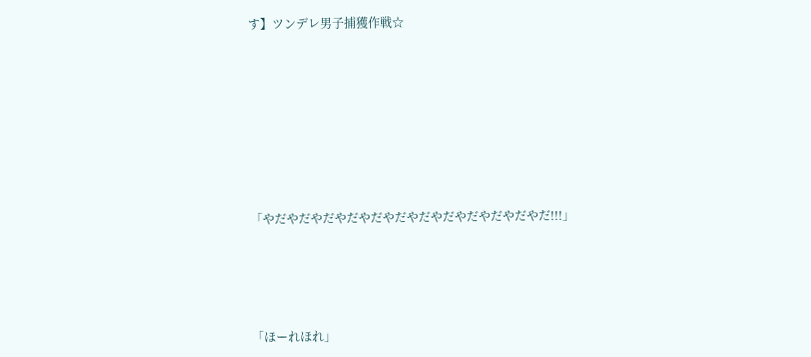す】ツンデレ男子捕獲作戦☆









「やだやだやだやだやだやだやだやだやだやだやだやだ!!!」





「ほーれほれ」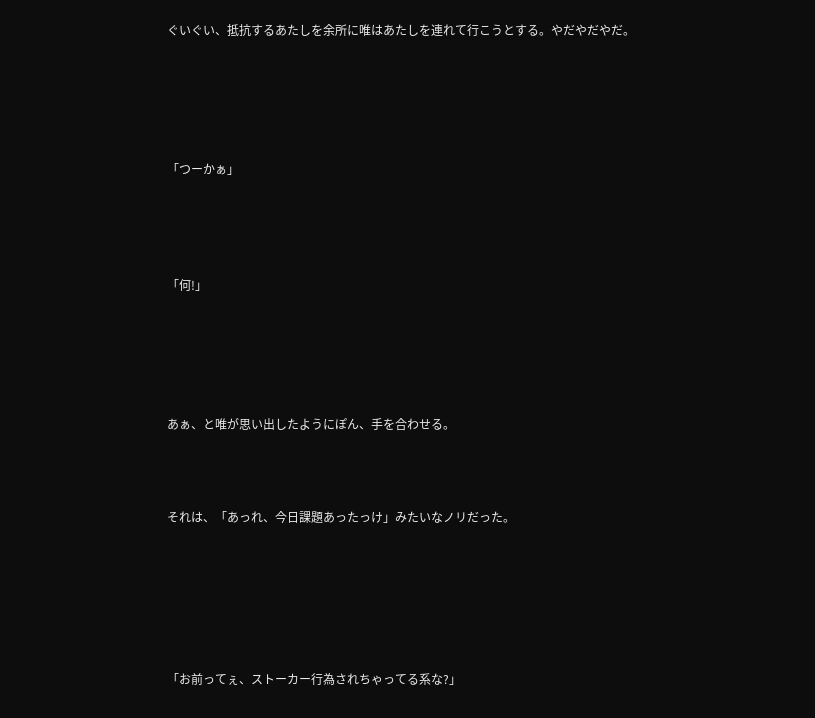ぐいぐい、抵抗するあたしを余所に唯はあたしを連れて行こうとする。やだやだやだ。





「つーかぁ」




「何!」





あぁ、と唯が思い出したようにぽん、手を合わせる。



それは、「あっれ、今日課題あったっけ」みたいなノリだった。






「お前ってぇ、ストーカー行為されちゃってる系な?」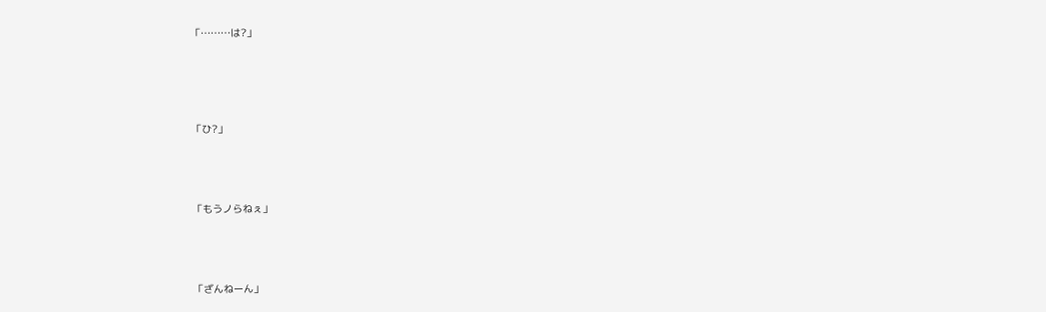「………は?」





「ひ?」




「もうノらねぇ」




「ざんねーん」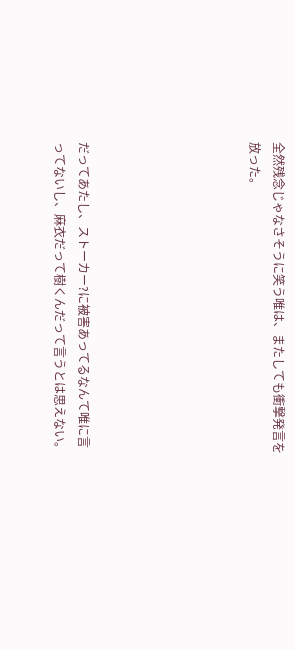全然残念じゃなさそうに笑う唯は、またしても衝撃発言を放った。






だってあたし、ストーカー?に被害あってるなんて唯に言ってないし、麻衣だって樹くんだって言うとは思えない。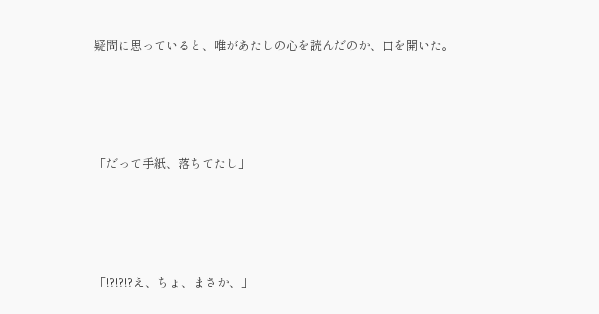疑問に思っていると、唯があたしの心を読んだのか、口を開いた。





「だって手紙、落ちてたし」





「!?!?!?え、ちょ、まさか、」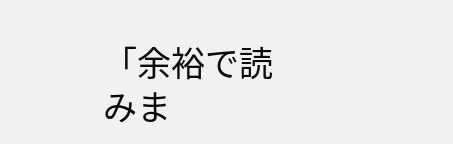「余裕で読みま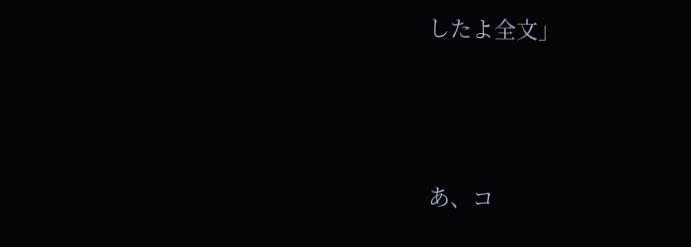したよ全文」






あ、コ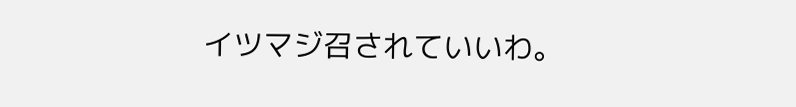イツマジ召されていいわ。